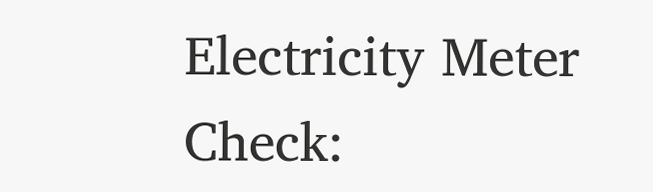Electricity Meter Check: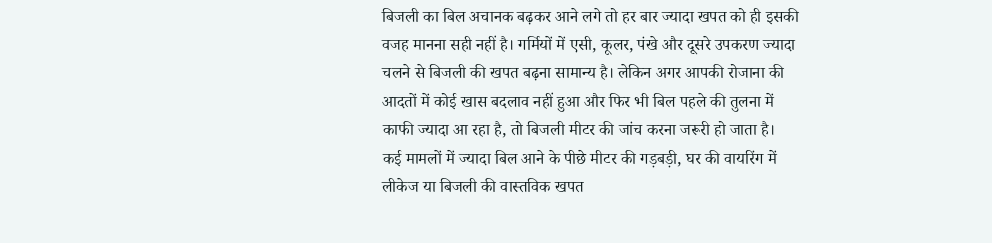बिजली का बिल अचानक बढ़कर आने लगे तो हर बार ज्यादा खपत को ही इसकी वजह मानना सही नहीं है। गर्मियों में एसी, कूलर, पंखे और दूसरे उपकरण ज्यादा चलने से बिजली की खपत बढ़ना सामान्य है। लेकिन अगर आपकी रोजाना की आदतों में कोई खास बदलाव नहीं हुआ और फिर भी बिल पहले की तुलना में काफी ज्यादा आ रहा है, तो बिजली मीटर की जांच करना जरूरी हो जाता है।
कई मामलों में ज्यादा बिल आने के पीछे मीटर की गड़बड़ी, घर की वायरिंग में लीकेज या बिजली की वास्तविक खपत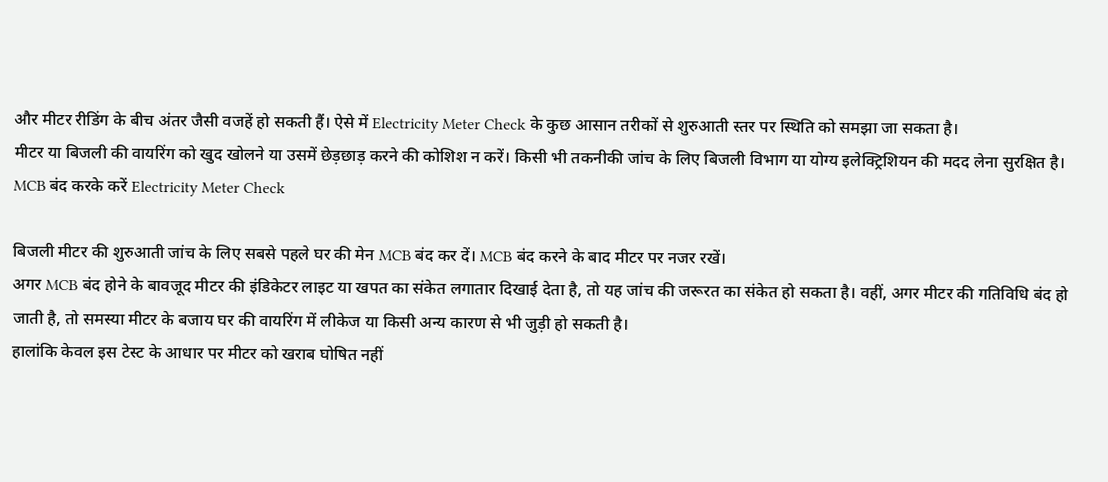और मीटर रीडिंग के बीच अंतर जैसी वजहें हो सकती हैं। ऐसे में Electricity Meter Check के कुछ आसान तरीकों से शुरुआती स्तर पर स्थिति को समझा जा सकता है।
मीटर या बिजली की वायरिंग को खुद खोलने या उसमें छेड़छाड़ करने की कोशिश न करें। किसी भी तकनीकी जांच के लिए बिजली विभाग या योग्य इलेक्ट्रिशियन की मदद लेना सुरक्षित है।
MCB बंद करके करें Electricity Meter Check

बिजली मीटर की शुरुआती जांच के लिए सबसे पहले घर की मेन MCB बंद कर दें। MCB बंद करने के बाद मीटर पर नजर रखें।
अगर MCB बंद होने के बावजूद मीटर की इंडिकेटर लाइट या खपत का संकेत लगातार दिखाई देता है, तो यह जांच की जरूरत का संकेत हो सकता है। वहीं, अगर मीटर की गतिविधि बंद हो जाती है, तो समस्या मीटर के बजाय घर की वायरिंग में लीकेज या किसी अन्य कारण से भी जुड़ी हो सकती है।
हालांकि केवल इस टेस्ट के आधार पर मीटर को खराब घोषित नहीं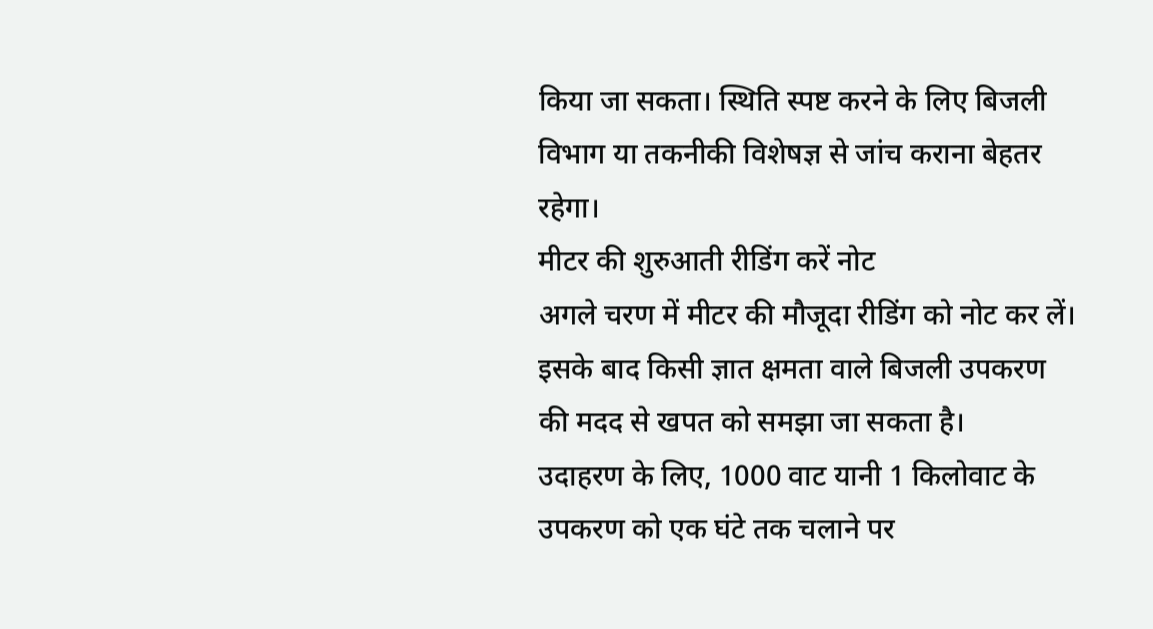किया जा सकता। स्थिति स्पष्ट करने के लिए बिजली विभाग या तकनीकी विशेषज्ञ से जांच कराना बेहतर रहेगा।
मीटर की शुरुआती रीडिंग करें नोट
अगले चरण में मीटर की मौजूदा रीडिंग को नोट कर लें। इसके बाद किसी ज्ञात क्षमता वाले बिजली उपकरण की मदद से खपत को समझा जा सकता है।
उदाहरण के लिए, 1000 वाट यानी 1 किलोवाट के उपकरण को एक घंटे तक चलाने पर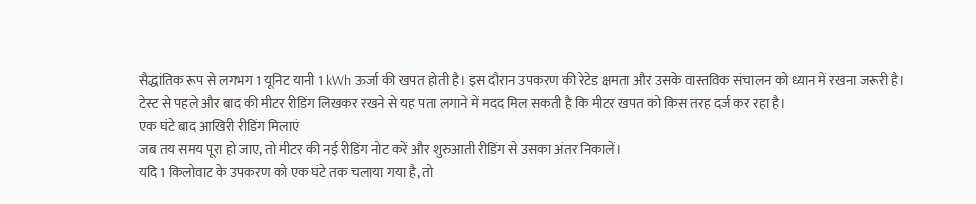सैद्धांतिक रूप से लगभग 1 यूनिट यानी 1 kWh ऊर्जा की खपत होती है। इस दौरान उपकरण की रेटेड क्षमता और उसके वास्तविक संचालन को ध्यान में रखना जरूरी है।
टेस्ट से पहले और बाद की मीटर रीडिंग लिखकर रखने से यह पता लगाने में मदद मिल सकती है कि मीटर खपत को किस तरह दर्ज कर रहा है।
एक घंटे बाद आखिरी रीडिंग मिलाएं
जब तय समय पूरा हो जाए, तो मीटर की नई रीडिंग नोट करें और शुरुआती रीडिंग से उसका अंतर निकालें।
यदि 1 किलोवाट के उपकरण को एक घंटे तक चलाया गया है, तो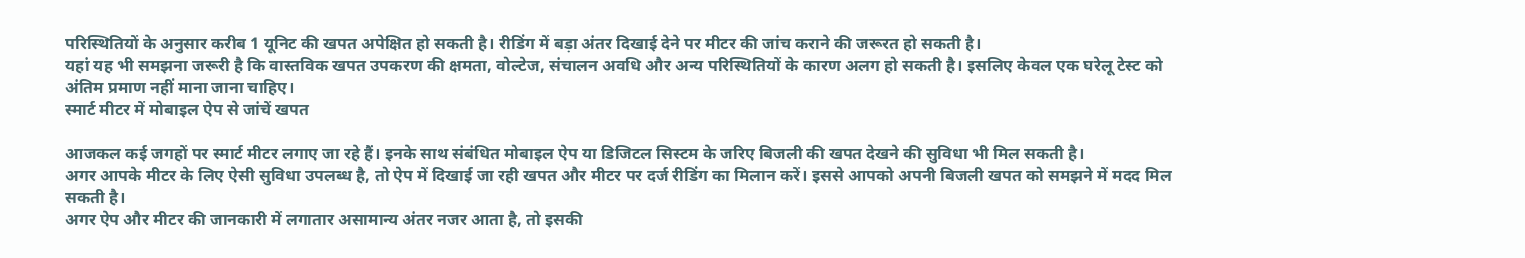परिस्थितियों के अनुसार करीब 1 यूनिट की खपत अपेक्षित हो सकती है। रीडिंग में बड़ा अंतर दिखाई देने पर मीटर की जांच कराने की जरूरत हो सकती है।
यहां यह भी समझना जरूरी है कि वास्तविक खपत उपकरण की क्षमता, वोल्टेज, संचालन अवधि और अन्य परिस्थितियों के कारण अलग हो सकती है। इसलिए केवल एक घरेलू टेस्ट को अंतिम प्रमाण नहीं माना जाना चाहिए।
स्मार्ट मीटर में मोबाइल ऐप से जांचें खपत

आजकल कई जगहों पर स्मार्ट मीटर लगाए जा रहे हैं। इनके साथ संबंधित मोबाइल ऐप या डिजिटल सिस्टम के जरिए बिजली की खपत देखने की सुविधा भी मिल सकती है।
अगर आपके मीटर के लिए ऐसी सुविधा उपलब्ध है, तो ऐप में दिखाई जा रही खपत और मीटर पर दर्ज रीडिंग का मिलान करें। इससे आपको अपनी बिजली खपत को समझने में मदद मिल सकती है।
अगर ऐप और मीटर की जानकारी में लगातार असामान्य अंतर नजर आता है, तो इसकी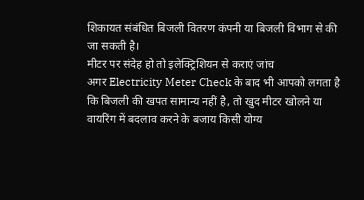शिकायत संबंधित बिजली वितरण कंपनी या बिजली विभाग से की जा सकती है।
मीटर पर संदेह हो तो इलेक्ट्रिशियन से कराएं जांच
अगर Electricity Meter Check के बाद भी आपको लगता है कि बिजली की खपत सामान्य नहीं है, तो खुद मीटर खोलने या वायरिंग में बदलाव करने के बजाय किसी योग्य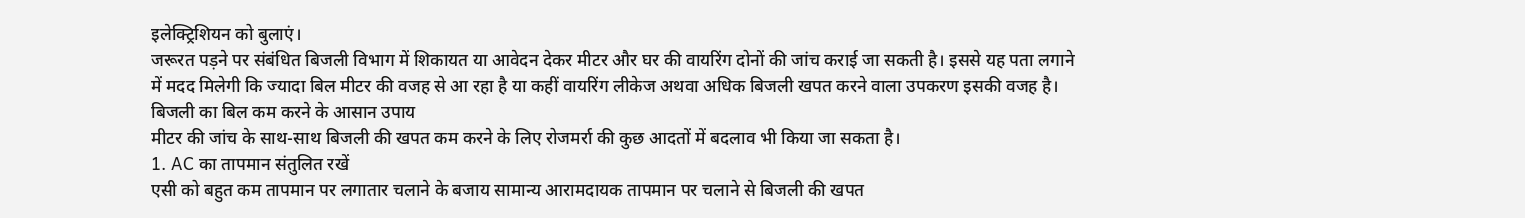इलेक्ट्रिशियन को बुलाएं।
जरूरत पड़ने पर संबंधित बिजली विभाग में शिकायत या आवेदन देकर मीटर और घर की वायरिंग दोनों की जांच कराई जा सकती है। इससे यह पता लगाने में मदद मिलेगी कि ज्यादा बिल मीटर की वजह से आ रहा है या कहीं वायरिंग लीकेज अथवा अधिक बिजली खपत करने वाला उपकरण इसकी वजह है।
बिजली का बिल कम करने के आसान उपाय
मीटर की जांच के साथ-साथ बिजली की खपत कम करने के लिए रोजमर्रा की कुछ आदतों में बदलाव भी किया जा सकता है।
1. AC का तापमान संतुलित रखें
एसी को बहुत कम तापमान पर लगातार चलाने के बजाय सामान्य आरामदायक तापमान पर चलाने से बिजली की खपत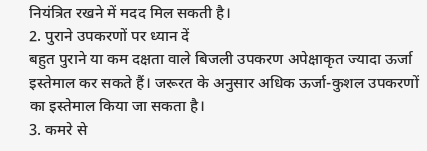नियंत्रित रखने में मदद मिल सकती है।
2. पुराने उपकरणों पर ध्यान दें
बहुत पुराने या कम दक्षता वाले बिजली उपकरण अपेक्षाकृत ज्यादा ऊर्जा इस्तेमाल कर सकते हैं। जरूरत के अनुसार अधिक ऊर्जा-कुशल उपकरणों का इस्तेमाल किया जा सकता है।
3. कमरे से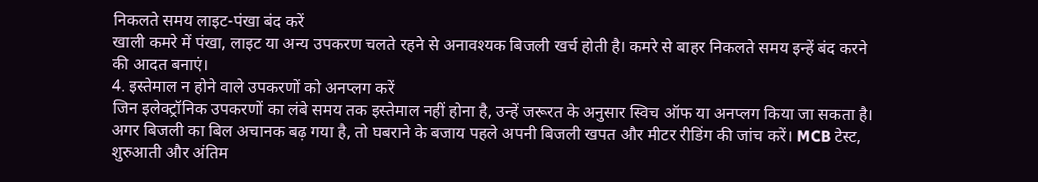निकलते समय लाइट-पंखा बंद करें
खाली कमरे में पंखा, लाइट या अन्य उपकरण चलते रहने से अनावश्यक बिजली खर्च होती है। कमरे से बाहर निकलते समय इन्हें बंद करने की आदत बनाएं।
4. इस्तेमाल न होने वाले उपकरणों को अनप्लग करें
जिन इलेक्ट्रॉनिक उपकरणों का लंबे समय तक इस्तेमाल नहीं होना है, उन्हें जरूरत के अनुसार स्विच ऑफ या अनप्लग किया जा सकता है।
अगर बिजली का बिल अचानक बढ़ गया है, तो घबराने के बजाय पहले अपनी बिजली खपत और मीटर रीडिंग की जांच करें। MCB टेस्ट, शुरुआती और अंतिम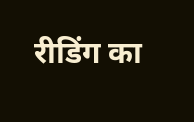रीडिंग का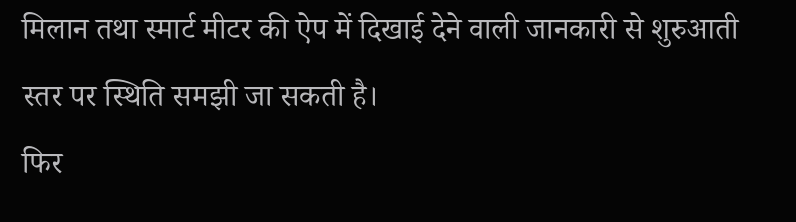मिलान तथा स्मार्ट मीटर की ऐप में दिखाई देने वाली जानकारी से शुरुआती स्तर पर स्थिति समझी जा सकती है।
फिर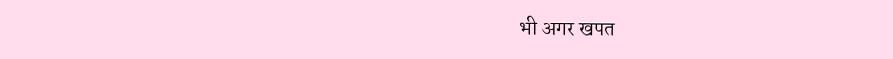भी अगर खपत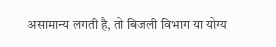असामान्य लगती है, तो बिजली विभाग या योग्य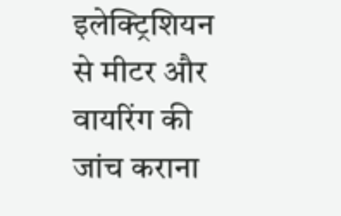इलेक्ट्रिशियन से मीटर और वायरिंग की जांच कराना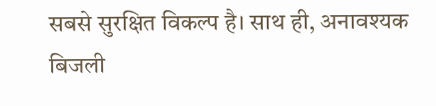सबसे सुरक्षित विकल्प है। साथ ही, अनावश्यक बिजली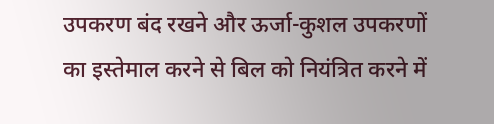उपकरण बंद रखने और ऊर्जा-कुशल उपकरणों का इस्तेमाल करने से बिल को नियंत्रित करने में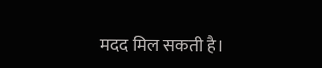मदद मिल सकती है।